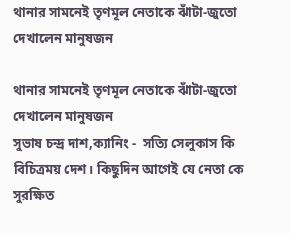থানার সামনেই তৃণমূল নেতাকে ঝাঁটা-জুতো দেখালেন মানুষজন

থানার সামনেই তৃণমূল নেতাকে ঝাঁটা-জুতো দেখালেন মানুষজন
সুভাষ চন্দ্র দাশ,ক্যানিং -  সত্যি সেলুকাস কি বিচিত্রময় দেশ। কিছুদিন আগেই যে নেতা কে সুরক্ষিত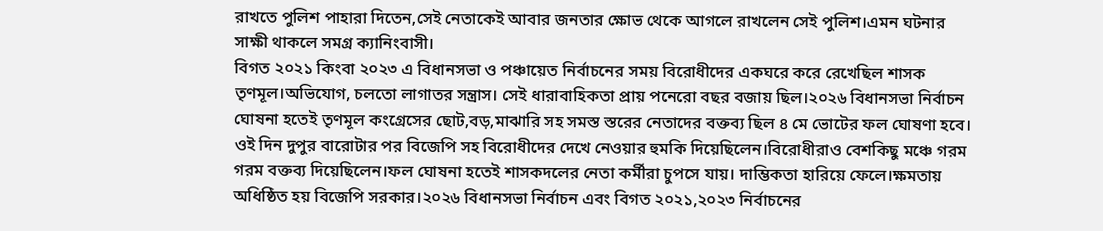রাখতে পুলিশ পাহারা দিতেন,সেই নেতাকেই আবার জনতার ক্ষোভ থেকে আগলে রাখলেন সেই পুলিশ।এমন ঘটনার সাক্ষী থাকলে সমগ্র ক্যানিংবাসী।
বিগত ২০২১ কিংবা ২০২৩ এ বিধানসভা ও পঞ্চায়েত নির্বাচনের সময় বিরোধীদের একঘরে করে রেখেছিল শাসক তৃণমূল।অভিযোগ, চলতো লাগাতর সন্ত্রাস। সেই ধারাবাহিকতা প্রায় পনেরো বছর বজায় ছিল।২০২৬ বিধানসভা নির্বাচন ঘোষনা হতেই তৃণমূল কংগ্রেসের ছোট,বড়,মাঝারি সহ সমস্ত স্তরের নেতাদের বক্তব্য ছিল ৪ মে ভোটের ফল ঘোষণা হবে। ওই দিন দুপুর বারোটার পর বিজেপি সহ বিরোধীদের দেখে নেওয়ার হুমকি দিয়েছিলেন।বিরোধীরাও বেশকিছু মঞ্চে গরম গরম বক্তব্য দিয়েছিলেন।ফল ঘোষনা হতেই শাসকদলের নেতা কর্মীরা চুপসে যায়। দাম্ভিকতা হারিয়ে ফেলে।ক্ষমতায় অধিষ্ঠিত হয় বিজেপি সরকার।২০২৬ বিধানসভা নির্বাচন এবং বিগত ২০২১,২০২৩ নির্বাচনের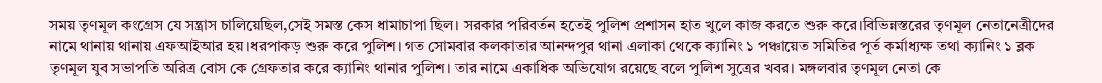সময় তৃণমূল কংগ্রেস যে সন্ত্রাস চালিয়েছিল,সেই সমস্ত কেস ধামাচাপা ছিল। সরকার পরিবর্তন হতেই পুলিশ প্রশাসন হাত খুলে কাজ করতে শুরু করে।বিভিন্নস্তরের তৃণমূল নেতানেত্রীদের নামে থানায় থানায় এফআইআর হয়।ধরপাকড় শুরু করে পুলিশ। গত সোমবার কলকাতার আনন্দপুর থানা এলাকা থেকে ক্যানিং ১ পঞ্চায়েত সমিতির পূর্ত কর্মাধ্যক্ষ তথা ক্যানিং ১ ব্লক তৃণমূল যুব সভাপতি অরিত্র বোস কে গ্রেফতার করে ক্যানিং থানার পুলিশ। তার নামে একাধিক অভিযোগ রয়েছে বলে পুলিশ সুত্রের খবর। মঙ্গলবার তৃণমূল নেতা কে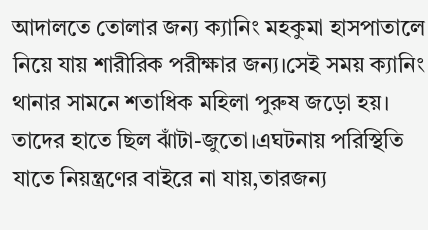আদালতে তোলার জন্য ক্যানিং মহকুমা হাসপাতালে নিয়ে যায় শারীরিক পরীক্ষার জন্য।সেই সময় ক্যানিং থানার সামনে শতাধিক মহিলা পুরুষ জড়ো হয়। তাদের হাতে ছিল ঝাঁটা-জুতো।এঘটনায় পরিস্থিতি যাতে নিয়ন্ত্রণের বাইরে না যায়,তারজন্য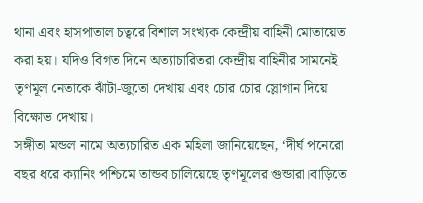থানা এবং হাসপাতাল চত্বরে বিশাল সংখ্যক কেন্দ্রীয় বাহিনী মোতায়েত করা হয়। যদিও বিগত দিনে অত্যাচারিতরা কেন্দ্রীয় বাহিনীর সামনেই তৃণমূল নেতাকে ঝাঁটা-জুতো দেখায় এবং চোর চোর স্লোগান দিয়ে বিক্ষোভ দেখায়।
সঙ্গীতা মন্ডল নামে অত্যচারিত এক মহিলা জানিয়েছেন, ‘দীর্ঘ পনেরো বছর ধরে ক্যানিং পশ্চিমে তান্ডব চালিয়েছে তৃণমূলের গুন্ডারা।বাড়িতে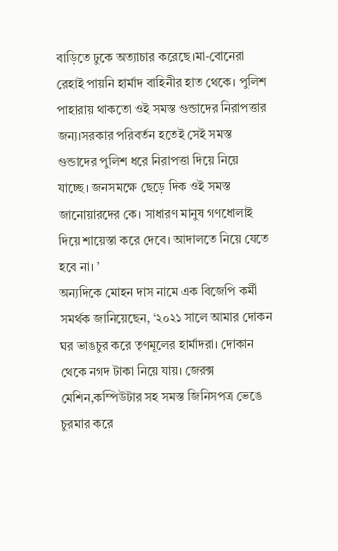বাড়িতে ঢুকে অত্যাচার করেছে।মা-বোনেরা রেহাই পায়নি হার্মাদ বাহিনীর হাত থেকে। পুলিশ পাহারায় থাকতো ওই সমস্ত গুন্ডাদের নিরাপত্তার জন্য।সরকার পরিবর্তন হতেই সেই সমস্ত গুন্ডাদের পুলিশ ধরে নিরাপত্তা দিয়ে নিয়ে যাচ্ছে। জনসমক্ষে ছেড়ে দিক ওই সমস্ত জানোয়ারদের কে। সাধারণ মানুষ গণধোলাই দিয়ে শায়েস্তা করে দেবে। আদালতে নিয়ে যেতে হবে না। ’
অন্যদিকে মোহন দাস নামে এক বিজেপি কর্মী সমর্থক জানিয়েছেন, ‘২০২১ সালে আমার দোকন ঘর ভাঙচুর করে তৃণমূলের হার্মাদরা। দোকান থেকে নগদ টাকা নিয়ে যায়। জেরক্স মেশিন,কম্পিউটার সহ সমস্ত জিনিসপত্র ভেঙে চুরমার করে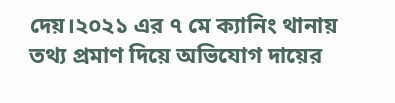দেয়।২০২১ এর ৭ মে ক্যানিং থানায় তথ্য প্রমাণ দিয়ে অভিযোগ দায়ের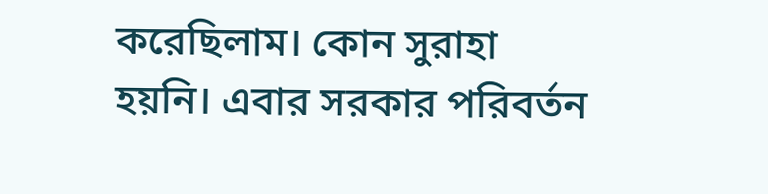করেছিলাম। কোন সুরাহা হয়নি। এবার সরকার পরিবর্তন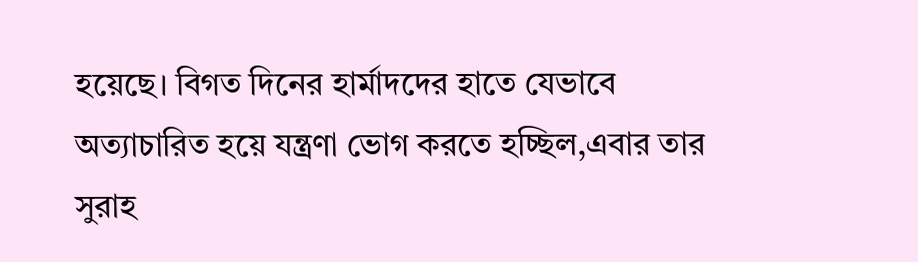হয়েছে। বিগত দিনের হার্মাদদের হাতে যেভাবে অত্যাচারিত হয়ে যন্ত্রণা ভোগ করতে হচ্ছিল,এবার তার সুরাহ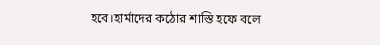হবে।হার্মাদের কঠোর শাস্তি হফে বলে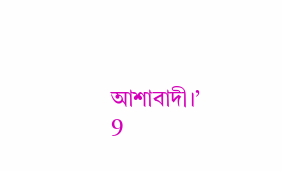আশাবাদী।’
9